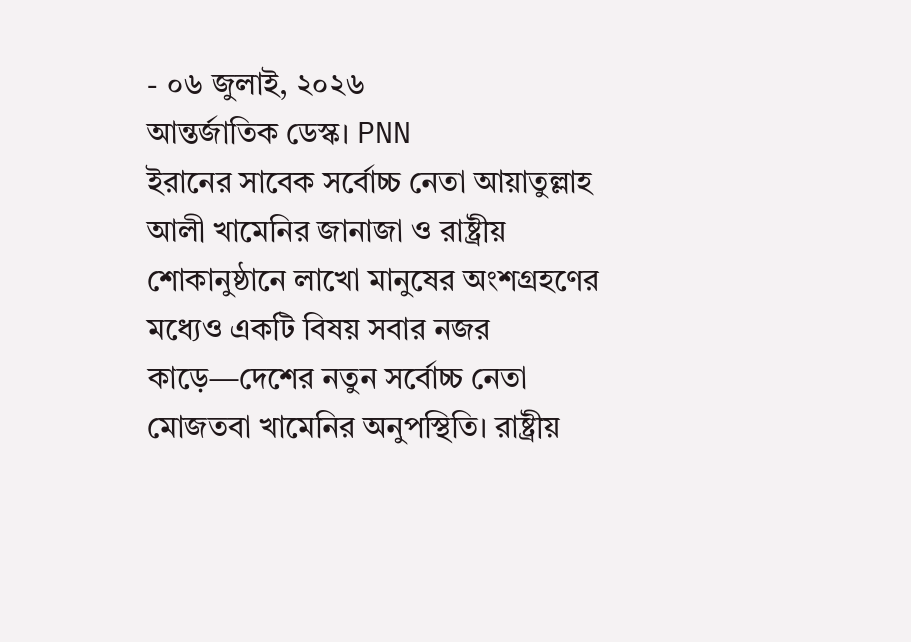- ০৬ জুলাই, ২০২৬
আন্তর্জাতিক ডেস্ক। PNN
ইরানের সাবেক সর্বোচ্চ নেতা আয়াতুল্লাহ আলী খামেনির জানাজা ও রাষ্ট্রীয় শোকানুষ্ঠানে লাখো মানুষের অংশগ্রহণের মধ্যেও একটি বিষয় সবার নজর কাড়ে—দেশের নতুন সর্বোচ্চ নেতা মোজতবা খামেনির অনুপস্থিতি। রাষ্ট্রীয়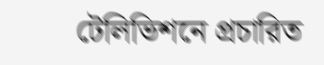টেলিভিশনে প্রচারিত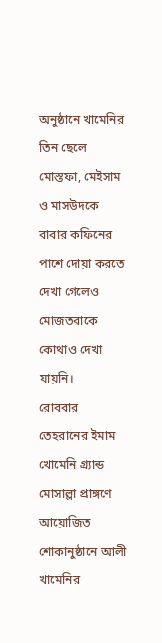অনুষ্ঠানে খামেনির তিন ছেলে মোস্তফা, মেইসাম ও মাসউদকে বাবার কফিনের পাশে দোয়া করতে দেখা গেলেও মোজতবাকে কোথাও দেখা যায়নি।
রোববার তেহরানের ইমাম খোমেনি গ্র্যান্ড মোসাল্লা প্রাঙ্গণে আয়োজিত শোকানুষ্ঠানে আলী খামেনির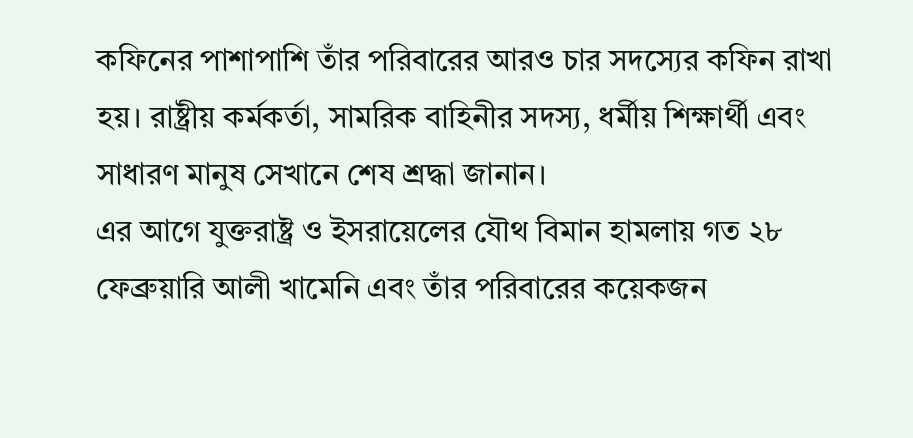কফিনের পাশাপাশি তাঁর পরিবারের আরও চার সদস্যের কফিন রাখা হয়। রাষ্ট্রীয় কর্মকর্তা, সামরিক বাহিনীর সদস্য, ধর্মীয় শিক্ষার্থী এবং সাধারণ মানুষ সেখানে শেষ শ্রদ্ধা জানান।
এর আগে যুক্তরাষ্ট্র ও ইসরায়েলের যৌথ বিমান হামলায় গত ২৮ ফেব্রুয়ারি আলী খামেনি এবং তাঁর পরিবারের কয়েকজন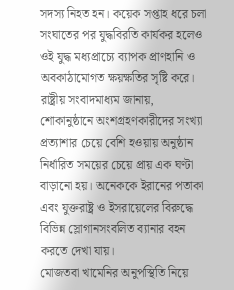সদস্য নিহত হন। কয়েক সপ্তাহ ধরে চলা সংঘাতের পর যুদ্ধবিরতি কার্যকর হলেও ওই যুদ্ধ মধ্যপ্রাচ্যে ব্যাপক প্রাণহানি ও অবকাঠামোগত ক্ষয়ক্ষতির সৃষ্টি করে।
রাষ্ট্রীয় সংবাদমাধ্যম জানায়, শোকানুষ্ঠানে অংশগ্রহণকারীদের সংখ্যা প্রত্যাশার চেয়ে বেশি হওয়ায় অনুষ্ঠান নির্ধারিত সময়ের চেয়ে প্রায় এক ঘণ্টা বাড়ানো হয়। অনেককে ইরানের পতাকা এবং যুক্তরাষ্ট্র ও ইসরায়েলের বিরুদ্ধে বিভিন্ন স্লোগানসংবলিত ব্যানার বহন করতে দেখা যায়।
মোজতবা খামেনির অনুপস্থিতি নিয়ে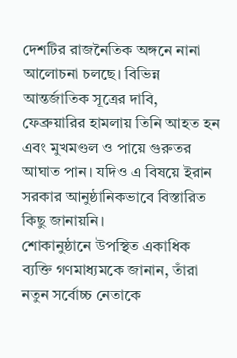দেশটির রাজনৈতিক অঙ্গনে নানা আলোচনা চলছে। বিভিন্ন আন্তর্জাতিক সূত্রের দাবি, ফেব্রুয়ারির হামলায় তিনি আহত হন এবং মুখমণ্ডল ও পায়ে গুরুতর আঘাত পান। যদিও এ বিষয়ে ইরান সরকার আনুষ্ঠানিকভাবে বিস্তারিত কিছু জানায়নি।
শোকানুষ্ঠানে উপস্থিত একাধিক ব্যক্তি গণমাধ্যমকে জানান, তাঁরা নতুন সর্বোচ্চ নেতাকে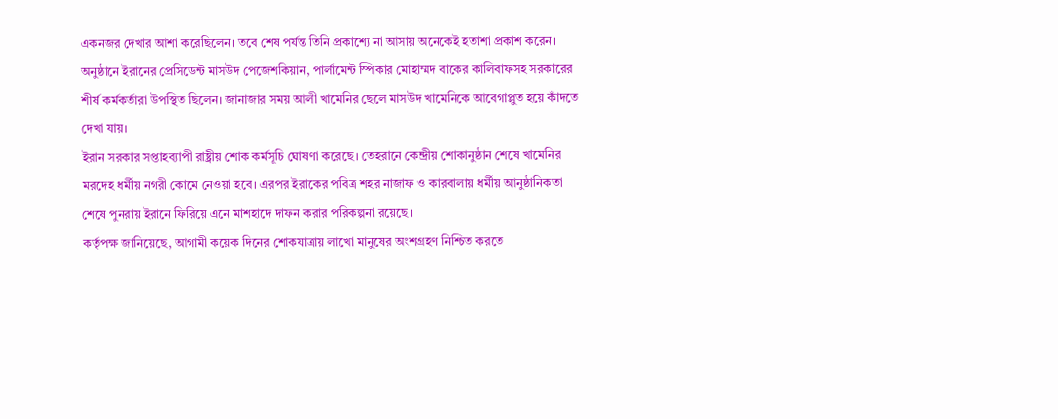একনজর দেখার আশা করেছিলেন। তবে শেষ পর্যন্ত তিনি প্রকাশ্যে না আসায় অনেকেই হতাশা প্রকাশ করেন।
অনুষ্ঠানে ইরানের প্রেসিডেন্ট মাসউদ পেজেশকিয়ান, পার্লামেন্ট স্পিকার মোহাম্মদ বাকের কালিবাফসহ সরকারের শীর্ষ কর্মকর্তারা উপস্থিত ছিলেন। জানাজার সময় আলী খামেনির ছেলে মাসউদ খামেনিকে আবেগাপ্লুত হয়ে কাঁদতে দেখা যায়।
ইরান সরকার সপ্তাহব্যাপী রাষ্ট্রীয় শোক কর্মসূচি ঘোষণা করেছে। তেহরানে কেন্দ্রীয় শোকানুষ্ঠান শেষে খামেনির মরদেহ ধর্মীয় নগরী কোমে নেওয়া হবে। এরপর ইরাকের পবিত্র শহর নাজাফ ও কারবালায় ধর্মীয় আনুষ্ঠানিকতা শেষে পুনরায় ইরানে ফিরিয়ে এনে মাশহাদে দাফন করার পরিকল্পনা রয়েছে।
কর্তৃপক্ষ জানিয়েছে, আগামী কয়েক দিনের শোকযাত্রায় লাখো মানুষের অংশগ্রহণ নিশ্চিত করতে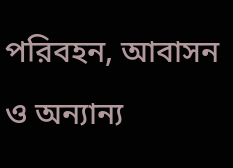পরিবহন, আবাসন ও অন্যান্য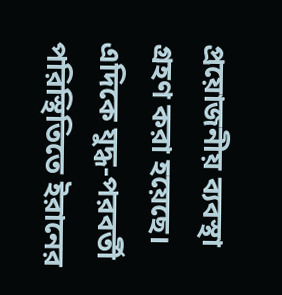প্রয়োজনীয় ব্যবস্থা গ্রহণ করা হয়েছে। এদিকে যুদ্ধ-পরবর্তী পরিস্থিতিতে ইরানের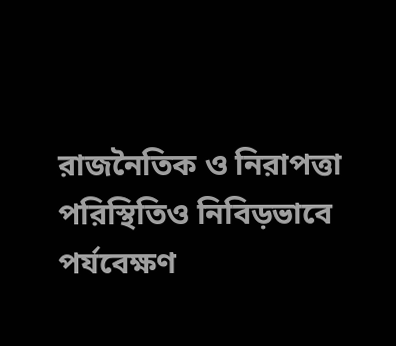রাজনৈতিক ও নিরাপত্তা পরিস্থিতিও নিবিড়ভাবে পর্যবেক্ষণ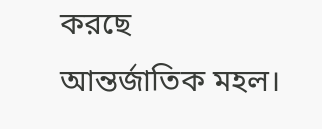করছে আন্তর্জাতিক মহল।